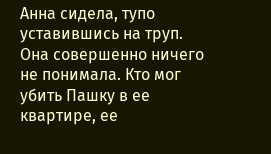Анна сидела, тупо уставившись на труп. Она совершенно ничего не понимала. Кто мог убить Пашку в ее квартире, ее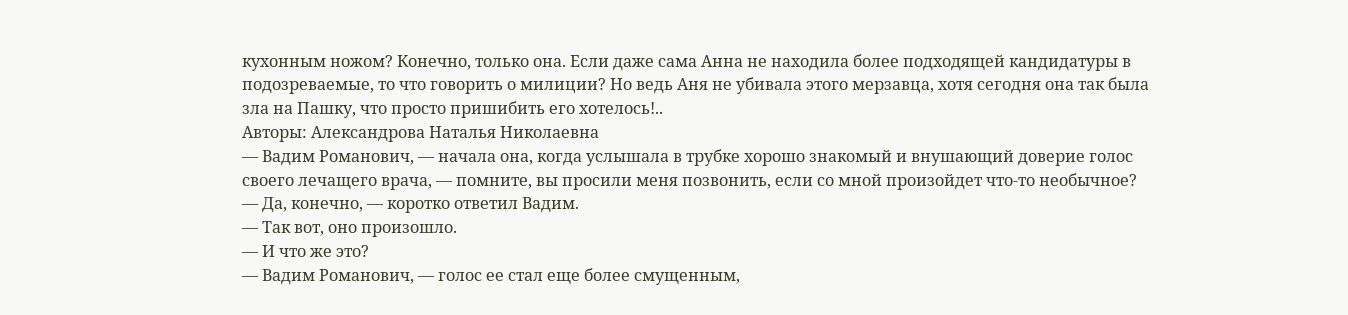кухонным ножом? Конечно, только она. Если даже сама Анна не находила более подходящей кандидатуры в подозреваемые, то что говорить о милиции? Но ведь Аня не убивала этого мерзавца, хотя сегодня она так была зла на Пашку, что просто пришибить его хотелось!..
Авторы: Александрова Наталья Николаевна
— Вадим Романович, — начала она, когда услышала в трубке хорошо знакомый и внушающий доверие голос своего лечащего врача, — помните, вы просили меня позвонить, если со мной произойдет что-то необычное?
— Да, конечно, — коротко ответил Вадим.
— Так вот, оно произошло.
— И что же это?
— Вадим Романович, — голос ее стал еще более смущенным,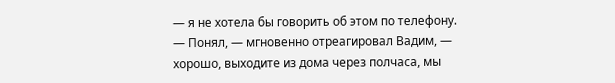— я не хотела бы говорить об этом по телефону.
— Понял, — мгновенно отреагировал Вадим, — хорошо, выходите из дома через полчаса, мы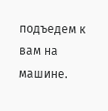подъедем к вам на машине.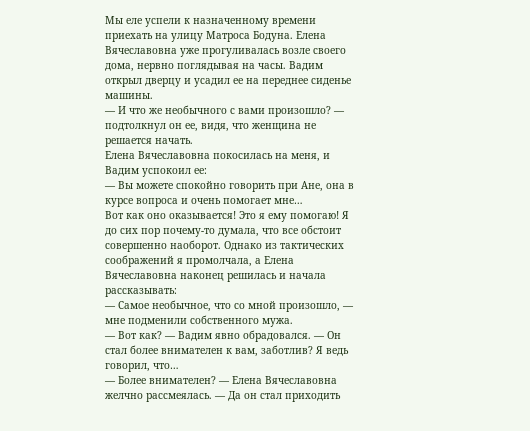Мы еле успели к назначенному времени приехать на улицу Матроса Бодуна. Елена Вячеславовна уже прогуливалась возле своего дома, нервно поглядывая на часы. Вадим открыл дверцу и усадил ее на переднее сиденье машины.
— И что же необычного с вами произошло? — подтолкнул он ее, видя, что женщина не решается начать.
Елена Вячеславовна покосилась на меня, и Вадим успокоил ее:
— Вы можете спокойно говорить при Ане, она в курсе вопроса и очень помогает мне…
Вот как оно оказывается! Это я ему помогаю! Я до сих пор почему-то думала, что все обстоит совершенно наоборот. Однако из тактических соображений я промолчала, а Елена Вячеславовна наконец решилась и начала рассказывать:
— Самое необычное, что со мной произошло, — мне подменили собственного мужа.
— Вот как? — Вадим явно обрадовался. — Он стал более внимателен к вам, заботлив? Я ведь говорил, что…
— Более внимателен? — Елена Вячеславовна желчно рассмеялась. — Да он стал приходить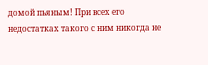домой пьяным! При всех его недостатках такого с ним никогда не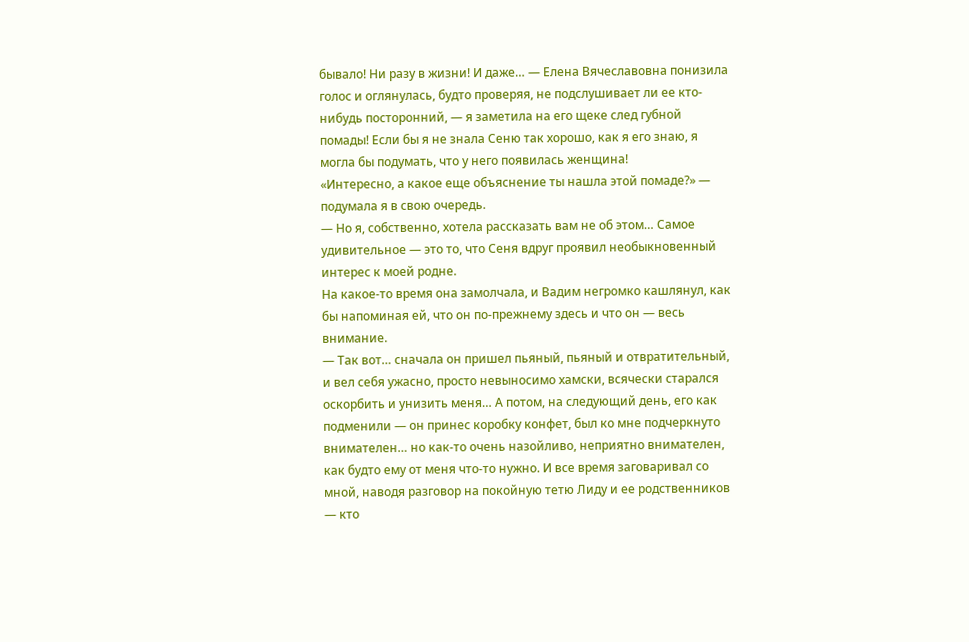бывало! Ни разу в жизни! И даже… — Елена Вячеславовна понизила голос и оглянулась, будто проверяя, не подслушивает ли ее кто-нибудь посторонний, — я заметила на его щеке след губной помады! Если бы я не знала Сеню так хорошо, как я его знаю, я могла бы подумать, что у него появилась женщина!
«Интересно, а какое еще объяснение ты нашла этой помаде?» — подумала я в свою очередь.
— Но я, собственно, хотела рассказать вам не об этом… Самое удивительное — это то, что Сеня вдруг проявил необыкновенный интерес к моей родне.
На какое-то время она замолчала, и Вадим негромко кашлянул, как бы напоминая ей, что он по-прежнему здесь и что он — весь внимание.
— Так вот… сначала он пришел пьяный, пьяный и отвратительный, и вел себя ужасно, просто невыносимо хамски, всячески старался оскорбить и унизить меня… А потом, на следующий день, его как подменили — он принес коробку конфет, был ко мне подчеркнуто внимателен… но как-то очень назойливо, неприятно внимателен, как будто ему от меня что-то нужно. И все время заговаривал со мной, наводя разговор на покойную тетю Лиду и ее родственников — кто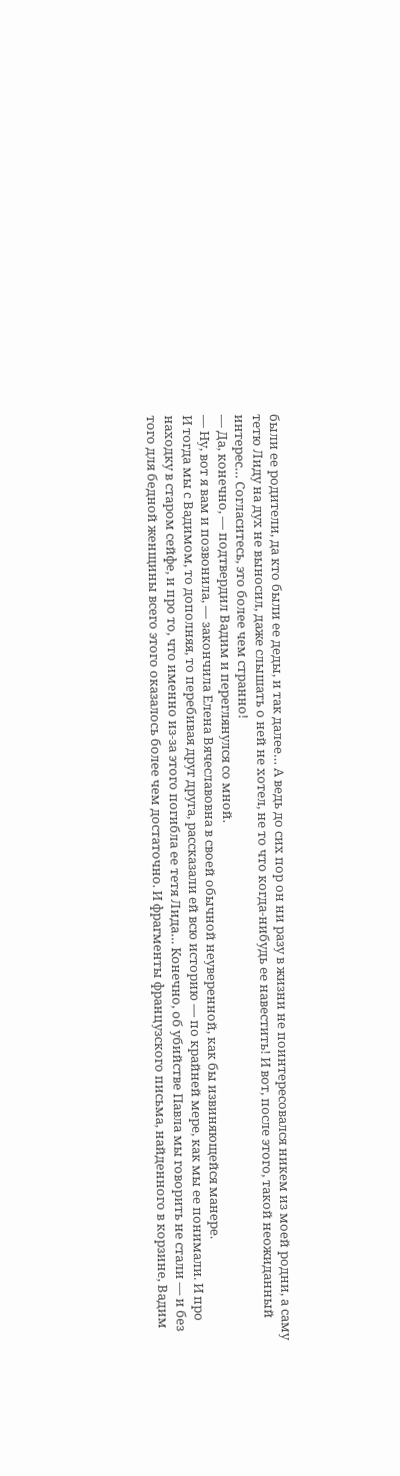были ее родители, да кто были ее деды, и так далее… А ведь до сих пор он ни разу в жизни не поинтересовался никем из моей родни, а саму тетю Лиду на дух не выносил, даже слышать о ней не хотел, не то что когда-нибудь ее навестить! И вот, после этого, такой неожиданный интерес… Согласитесь, это более чем странно!
— Да, конечно, — подтвердил Вадим и переглянулся со мной.
— Ну, вот я вам и позвонила, — закончила Елена Вячеславовна в своей обычной неуверенной, как бы извиняющейся манере.
И тогда мы с Вадимом, то дополняя, то перебивая друг друга, рассказали ей всю историю — по крайней мере, как мы ее понимали. И про находку в старом сейфе, и про то, что именно из-за этого погибла ее тетя Лида… Конечно, об убийстве Павла мы говорить не стали — и без того для бедной женщины всего этого оказалось более чем достаточно. И фрагменты французского письма, найденного в корзине, Вадим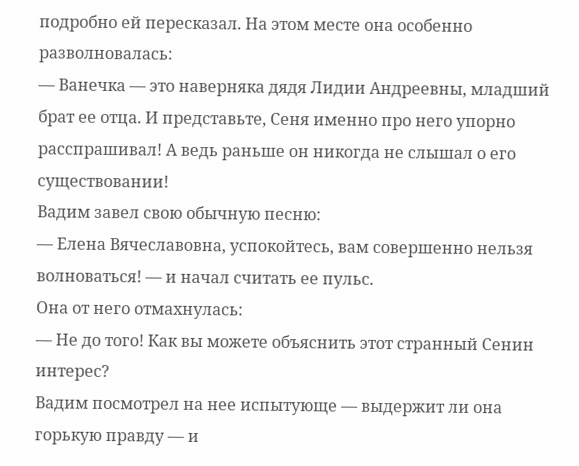подробно ей пересказал. На этом месте она особенно разволновалась:
— Ванечка — это наверняка дядя Лидии Андреевны, младший брат ее отца. И представьте, Сеня именно про него упорно расспрашивал! А ведь раньше он никогда не слышал о его существовании!
Вадим завел свою обычную песню:
— Елена Вячеславовна, успокойтесь, вам совершенно нельзя волноваться! — и начал считать ее пульс.
Она от него отмахнулась:
— Не до того! Как вы можете объяснить этот странный Сенин интерес?
Вадим посмотрел на нее испытующе — выдержит ли она горькую правду — и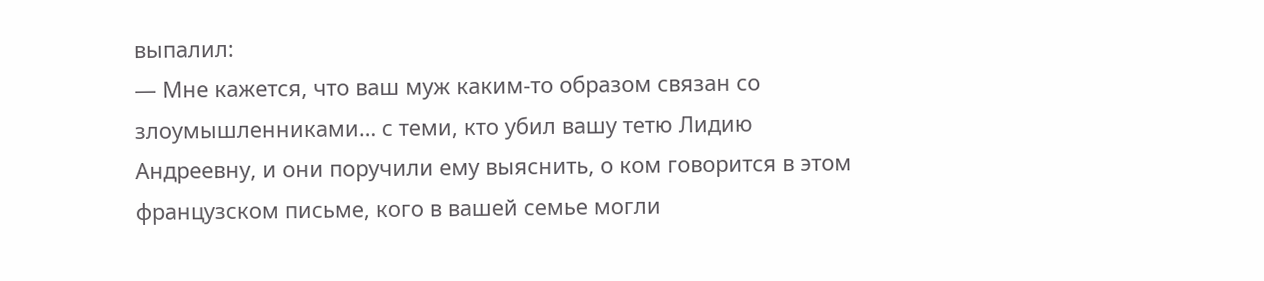выпалил:
— Мне кажется, что ваш муж каким-то образом связан со злоумышленниками… с теми, кто убил вашу тетю Лидию Андреевну, и они поручили ему выяснить, о ком говорится в этом французском письме, кого в вашей семье могли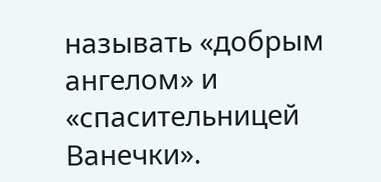называть «добрым ангелом» и «спасительницей Ванечки».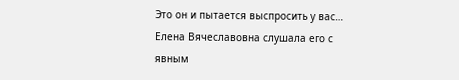Это он и пытается выспросить у вас…
Елена Вячеславовна слушала его с явным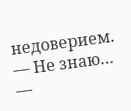недоверием.
— Не знаю… —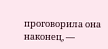проговорила она наконец, —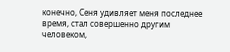конечно, Сеня удивляет меня последнее время, стал совершенно другим человеком,